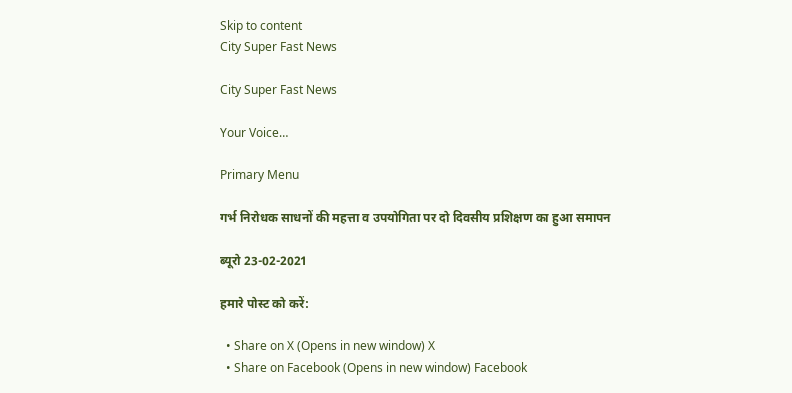Skip to content
City Super Fast News

City Super Fast News

Your Voice…

Primary Menu

गर्भ निरोधक साधनों की महत्ता व उपयोगिता पर दो दिवसीय प्रशिक्षण का हुआ समापन

ब्यूरो 23-02-2021

हमारे पोस्ट को करें:

  • Share on X (Opens in new window) X
  • Share on Facebook (Opens in new window) Facebook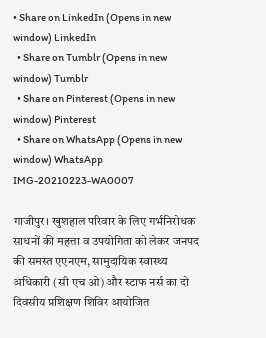• Share on LinkedIn (Opens in new window) LinkedIn
  • Share on Tumblr (Opens in new window) Tumblr
  • Share on Pinterest (Opens in new window) Pinterest
  • Share on WhatsApp (Opens in new window) WhatsApp
IMG-20210223-WA0007

गाजीपुर। खुशहाल परिवार के लिए गर्भनिरोधक साधनों की महत्ता व उपयोगिता को लेकर जनपद की समस्त एएनएम, सामुदायिक स्वास्थ्य अधिकारी (सी एच ओ) और स्टाफ नर्स का दो दिवसीय प्रशिक्षण शिविर आयोजित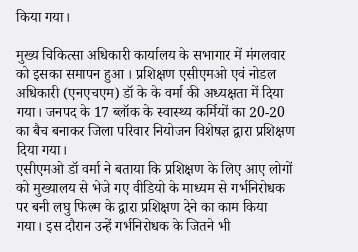किया गया।

मुख्य चिकित्सा अधिकारी कार्यालय के सभागार में मंगलवार को इसका समापन हुआ । प्रशिक्षण एसीएमओ एवं नोडल अधिकारी (एनएचएम) डॉ के के वर्मा की अध्यक्षता में दिया गया। जनपद के 17 ब्लॉक के स्वास्थ्य कर्मियों का 20-20 का बैच बनाकर जिला परिवार नियोजन विशेषज्ञ द्वारा प्रशिक्षण दिया गया।
एसीएमओ डॉ वर्मा ने बताया कि प्रशिक्षण के लिए आए लोगों को मुख्यालय से भेजे गए वीडियो के माध्यम से गर्भनिरोधक पर बनी लघु फिल्म के द्वारा प्रशिक्षण देने का काम किया गया। इस दौरान उन्हें गर्भनिरोधक के जितने भी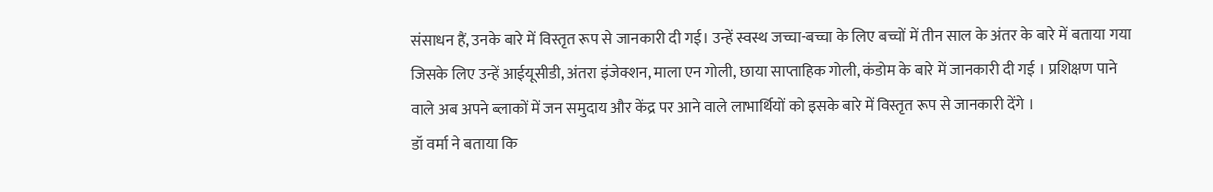संसाधन हैं, उनके बारे में विस्तृत रूप से जानकारी दी गई। उन्हें स्वस्थ जच्चा-बच्चा के लिए बच्चों में तीन साल के अंतर के बारे में बताया गया जिसके लिए उन्हें आईयूसीडी, अंतरा इंजेक्शन, माला एन गोली, छाया साप्ताहिक गोली, कंडोम के बारे में जानकारी दी गई । प्रशिक्षण पाने वाले अब अपने ब्लाकों में जन समुदाय और केंद्र पर आने वाले लाभार्थियों को इसके बारे में विस्तृत रूप से जानकारी देंगे ।
डॉ वर्मा ने बताया कि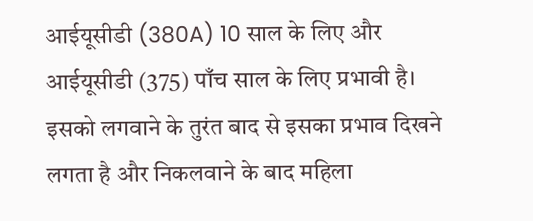आईयूसीडी (380A) 10 साल के लिए और आईयूसीडी (375) पाँच साल के लिए प्रभावी है। इसको लगवाने के तुरंत बाद से इसका प्रभाव दिखने लगता है और निकलवाने के बाद महिला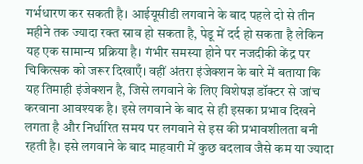गर्भधारण कर सकती है। आईयूसीडी लगवाने के बाद पहले दो से तीन महीने तक ज्यादा रक्त स्राव हो सकता है, पेडू में दर्द हो सकता है लेकिन यह एक सामान्य प्रक्रिया है। गंभीर समस्या होने पर नजदीकी केंद्र पर चिकित्सक को जरूर दिखाएँ। वहीं अंतरा इंजेक्शन के बारे में बताया कि यह तिमाही इंजेक्शन है, जिसे लगवाने के लिए विशेषज्ञ डॉक्टर से जांच करवाना आवश्यक है। इसे लगवाने के बाद से ही इसका प्रभाव दिखने लगता है और निर्धारित समय पर लगवाने से इस की प्रभावशीलता बनी रहती है। इसे लगवाने के बाद माहवारी में कुछ बदलाव जैसे कम या ज्यादा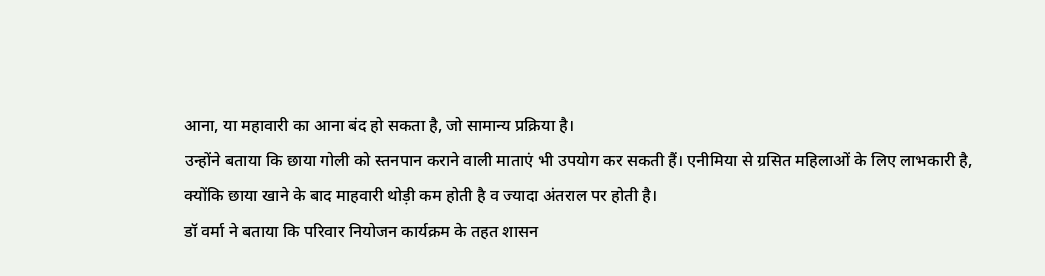आना, या महावारी का आना बंद हो सकता है, जो सामान्य प्रक्रिया है।
उन्होंने बताया कि छाया गोली को स्तनपान कराने वाली माताएं भी उपयोग कर सकती हैं। एनीमिया से ग्रसित महिलाओं के लिए लाभकारी है, क्योंकि छाया खाने के बाद माहवारी थोड़ी कम होती है व ज्यादा अंतराल पर होती है।
डॉ वर्मा ने बताया कि परिवार नियोजन कार्यक्रम के तहत शासन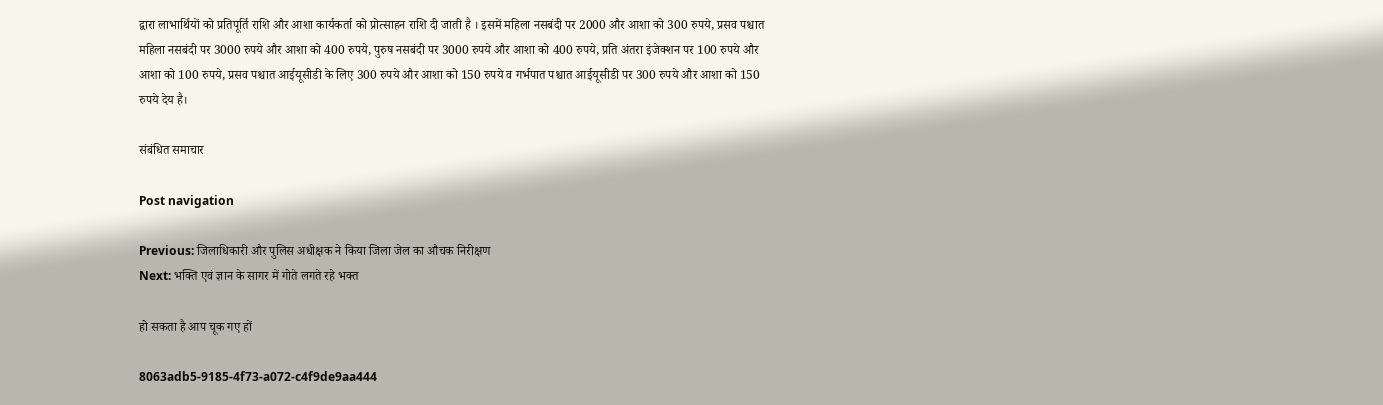द्वारा लाभार्थियों को प्रतिपूर्ति राशि और आशा कार्यकर्ता को प्रोत्साहन राशि दी जाती है । इसमें महिला नसबंदी पर 2000 और आशा को 300 रुपये, प्रसव पश्चात महिला नसबंदी पर 3000 रुपये और आशा को 400 रुपये, पुरुष नसबंदी पर 3000 रुपये और आशा को 400 रुपये, प्रति अंतरा इंजेक्शन पर 100 रुपये और आशा को 100 रुपये, प्रसव पश्चात आईयूसीडी के लिए 300 रुपये और आशा को 150 रुपये व गर्भपात पश्चात आईयूसीडी पर 300 रुपये और आशा को 150 रुपये देय है।

संबंधित समाचार

Post navigation

Previous: जिलाधिकारी और पुलिस अधीक्षक ने किया जिला जेल का औचक निरीक्षण
Next: भक्ति एवं ज्ञान के सागर में गोते लगते रहे भक्त

हो सकता है आप चूक गए हों

8063adb5-9185-4f73-a072-c4f9de9aa444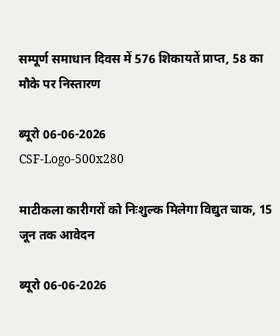सम्पूर्ण समाधान दिवस में 576 शिकायतें प्राप्त, 58 का मौके पर निस्तारण

ब्यूरो 06-06-2026
CSF-Logo-500x280

माटीकला कारीगरों को निःशुल्क मिलेगा विद्युत चाक, 15 जून तक आवेदन

ब्यूरो 06-06-2026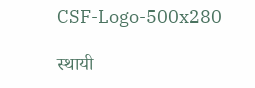CSF-Logo-500x280

स्थायी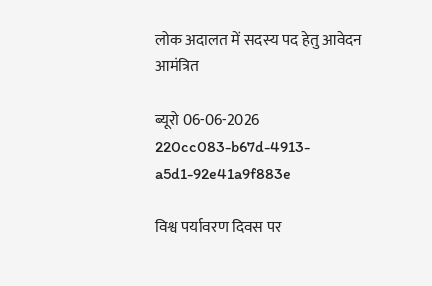लोक अदालत में सदस्य पद हेतु आवेदन आमंत्रित

ब्यूरो 06-06-2026
220cc083-b67d-4913-a5d1-92e41a9f883e

विश्व पर्यावरण दिवस पर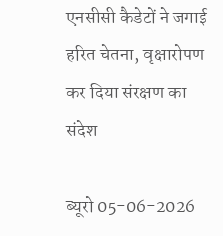एनसीसी कैडेटों ने जगाई हरित चेतना, वृक्षारोपण कर दिया संरक्षण का संदेश

ब्यूरो 05-06-2026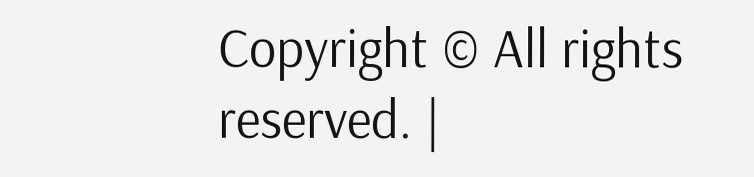Copyright © All rights reserved. |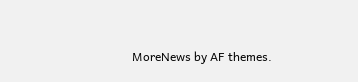MoreNews by AF themes.